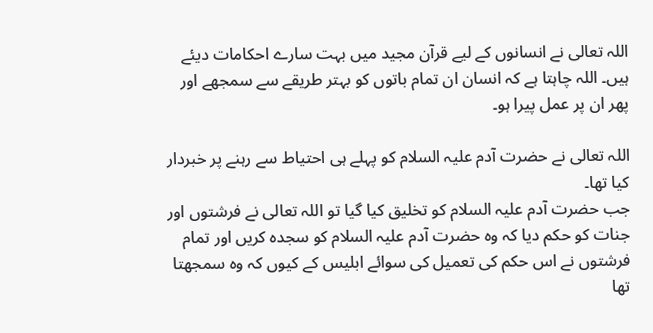اللہ تعالی نے انسانوں کے لیے قرآن مجید میں بہت سارے احکامات دیئے ہیں۔ اللہ چاہتا ہے کہ انسان ان تمام باتوں کو بہتر طریقے سے سمجھے اور پھر ان پر عمل پیرا ہو۔

اللہ تعالی نے حضرت آدم علیہ السلام کو پہلے ہی احتیاط سے رہنے پر خبردار کیا تھا۔
جب حضرت آدم علیہ السلام کو تخلیق کیا گیا تو اللہ تعالی نے فرشتوں اور جنات کو حکم دیا کہ وہ حضرت آدم علیہ السلام کو سجدہ کریں اور تمام فرشتوں نے اس حکم کی تعمیل کی سوائے ابلیس کے کیوں کہ وہ سمجھتا تھا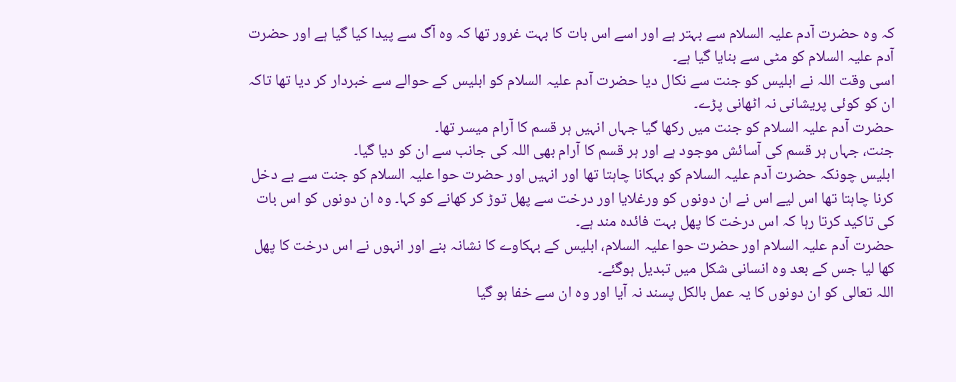کہ وہ حضرت آدم علیہ السلام سے بہتر ہے اور اسے اس بات کا بہت غرور تھا کہ وہ آگ سے پیدا کیا گیا ہے اور حضرت آدم علیہ السلام کو مٹی سے بنایا گیا ہے۔
اسی وقت اللہ نے ابلیس کو جنت سے نکال دیا حضرت آدم علیہ السلام کو ابلیس کے حوالے سے خبردار کر دیا تھا تاکہ ان کو کوئی پریشانی نہ اٹھانی پڑے۔
حضرت آدم علیہ السلام کو جنت میں رکھا گیا جہاں انہیں ہر قسم کا آرام میسر تھا۔
جنت، جہاں ہر قسم کی آسائش موجود ہے اور ہر قسم کا آرام بھی اللہ کی جانب سے ان کو دیا گیا۔
ابلیس چونکہ حضرت آدم علیہ السلام کو بہکانا چاہتا تھا اور انہیں اور حضرت حوا علیہ السلام کو جنت سے بے دخل کرنا چاہتا تھا اس لیے اس نے ان دونوں کو ورغلایا اور درخت سے پھل توڑ کر کھانے کو کہا۔ وہ ان دونوں کو اس بات کی تاکید کرتا رہا کہ اس درخت کا پھل بہت فائدہ مند ہے۔
حضرت آدم علیہ السلام اور حضرت حوا علیہ السلام، ابلیس کے بہکاوے کا نشانہ بنے اور انہوں نے اس درخت کا پھل کھا لیا جس کے بعد وہ انسانی شکل میں تبدیل ہوگئے۔
اللہ تعالی کو ان دونوں کا یہ عمل بالکل پسند نہ آیا اور وہ ان سے خفا ہو گیا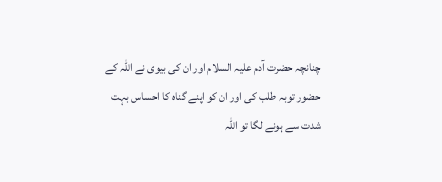چنانچہ حضرت آدم علیہ السلام اور ان کی بیوی نے اللہ کے حضور توبہ طلب کی اور ان کو اپنے گناہ کا احساس بہت شدت سے ہونے لگا تو اللہ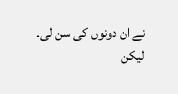نے ان دونوں کی سن لی۔
لیکن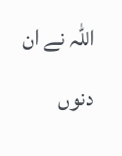اللہ نے ان دنوں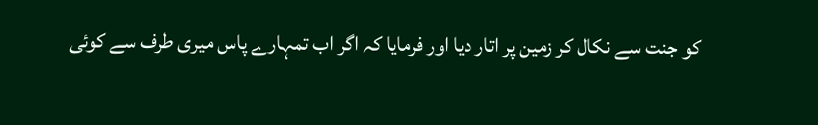کو جنت سے نکال کر زمین پر اتار دیا اور فرمایا کہ اگر اب تمہارے پاس میری طرف سے کوئی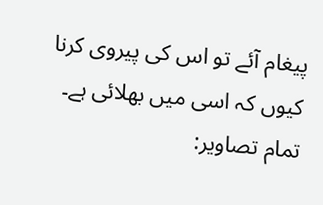پیغام آئے تو اس کی پیروی کرنا کیوں کہ اسی میں بھلائی ہے۔
تمام تصاویر: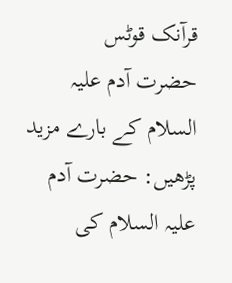قرآنک قوٹس
حضرت آدم علیہ السلام کے بارے مزید پڑھیں: حضرت آدم علیہ السلام کی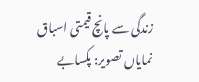زندگی سے پانچ قیمتی اسباق
نمایاں تصویر: پکسابے